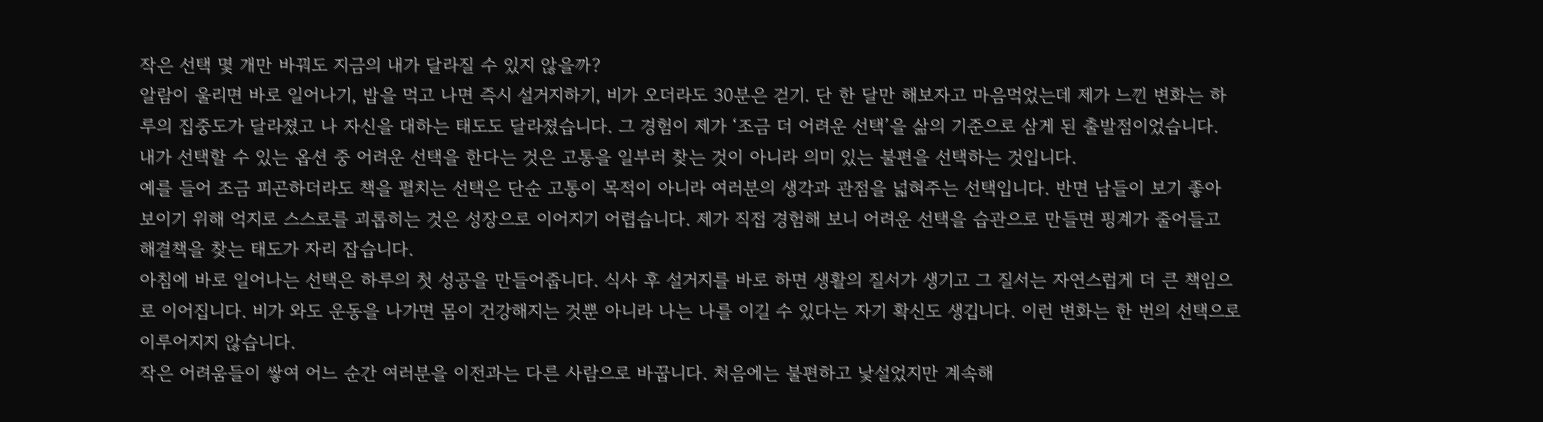작은 선택 몇 개만 바꿔도 지금의 내가 달라질 수 있지 않을까?
알람이 울리면 바로 일어나기, 밥을 먹고 나면 즉시 설거지하기, 비가 오더라도 30분은 걷기. 단 한 달만 해보자고 마음먹었는데 제가 느낀 변화는 하루의 집중도가 달라졌고 나 자신을 대하는 태도도 달라졌습니다. 그 경험이 제가 ‘조금 더 어려운 선택’을 삶의 기준으로 삼게 된 출발점이었습니다.
내가 선택할 수 있는 옵션 중 어려운 선택을 한다는 것은 고통을 일부러 찾는 것이 아니라 의미 있는 불편을 선택하는 것입니다.
예를 들어 조금 피곤하더라도 책을 펼치는 선택은 단순 고통이 목적이 아니라 여러분의 생각과 관점을 넓혀주는 선택입니다. 반면 남들이 보기 좋아 보이기 위해 억지로 스스로를 괴롭히는 것은 성장으로 이어지기 어렵습니다. 제가 직접 경험해 보니 어려운 선택을 습관으로 만들면 핑계가 줄어들고 해결책을 찾는 태도가 자리 잡습니다.
아침에 바로 일어나는 선택은 하루의 첫 성공을 만들어줍니다. 식사 후 설거지를 바로 하면 생활의 질서가 생기고 그 질서는 자연스럽게 더 큰 책임으로 이어집니다. 비가 와도 운동을 나가면 몸이 건강해지는 것뿐 아니라 나는 나를 이길 수 있다는 자기 확신도 생깁니다. 이런 변화는 한 번의 선택으로 이루어지지 않습니다.
작은 어려움들이 쌓여 어느 순간 여러분을 이전과는 다른 사람으로 바꿉니다. 처음에는 불편하고 낯설었지만 계속해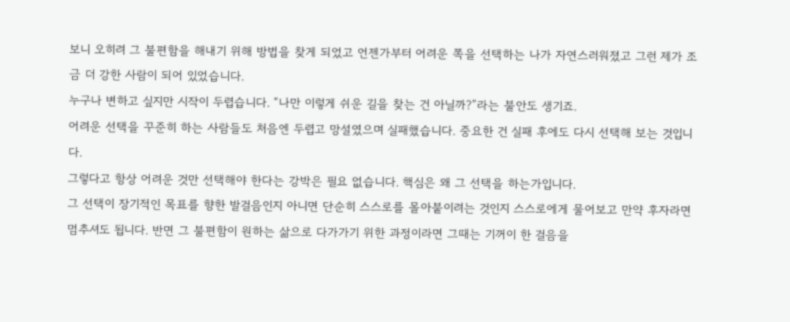보니 오히려 그 불편함을 해내기 위해 방법을 찾게 되었고 언젠가부터 어려운 쪽을 선택하는 나가 자연스러워졌고 그런 제가 조금 더 강한 사람이 되어 있었습니다.
누구나 변하고 싶지만 시작이 두렵습니다. “나만 이렇게 쉬운 길을 찾는 건 아닐까?”라는 불안도 생기죠.
어려운 선택을 꾸준히 하는 사람들도 처음엔 두렵고 망설였으며 실패했습니다. 중요한 건 실패 후에도 다시 선택해 보는 것입니다.
그렇다고 항상 어려운 것만 선택해야 한다는 강박은 필요 없습니다. 핵심은 왜 그 선택을 하는가입니다.
그 선택이 장기적인 목표를 향한 발걸음인지 아니면 단순히 스스로를 몰아붙이려는 것인지 스스로에게 물어보고 만약 후자라면 멈추셔도 됩니다. 반면 그 불편함이 원하는 삶으로 다가가기 위한 과정이라면 그때는 기꺼이 한 걸음을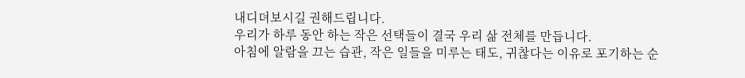내디뎌보시길 권해드립니다.
우리가 하루 동안 하는 작은 선택들이 결국 우리 삶 전체를 만듭니다.
아침에 알람을 끄는 습관, 작은 일들을 미루는 태도, 귀찮다는 이유로 포기하는 순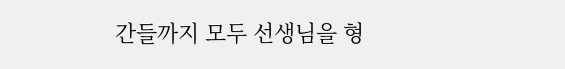간들까지 모두 선생님을 형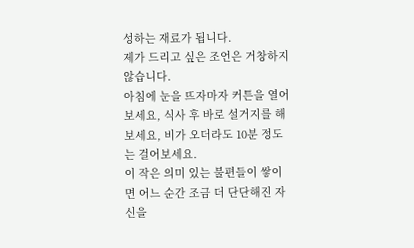성하는 재료가 됩니다.
제가 드리고 싶은 조언은 거창하지 않습니다.
아침에 눈을 뜨자마자 커튼을 열어보세요, 식사 후 바로 설거지를 해보세요, 비가 오더라도 10분 정도는 걸어보세요.
이 작은 의미 있는 불편들이 쌓이면 어느 순간 조금 더 단단해진 자신을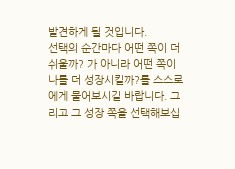발견하게 될 것입니다.
선택의 순간마다 어떤 쪽이 더 쉬울까? 가 아니라 어떤 쪽이 나를 더 성장시킬까?를 스스로에게 물어보시길 바랍니다. 그리고 그 성장 쪽을 선택해보십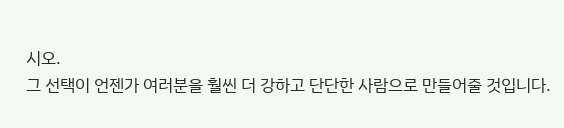시오.
그 선택이 언젠가 여러분을 훨씬 더 강하고 단단한 사람으로 만들어줄 것입니다.